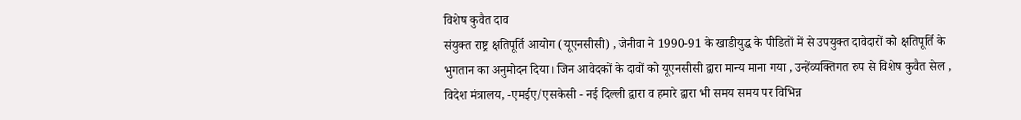विशेष कुवैत दाव
संयुक्त राष्ट्र क्षतिपूर्ति आयोग (यूएनसीसी) , जेनीवा ने 1990-91 के खाडीयुद्ध के पीडितों में से उपयुक्त दावेदारों को क्षतिपूर्ति के भुगतान का अनुमोदन दिया। जिन आवेदकों के दावों को यूएनसीसी द्वारा मान्य माना गया , उन्हेंव्यक्तिगत रुप से विशेष कुवैत सेल , विदेश मंत्रालय, -एमईए/एसकेसी - नई दिल्ली द्वारा व हमारे द्वारा भी समय समय पर विभिन्न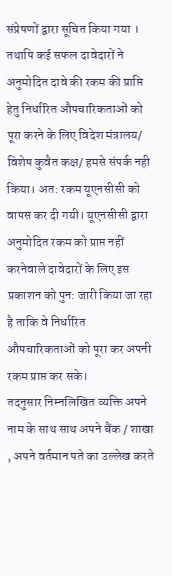संप्रेषणों द्वारा सूचित किया गया । तथापि कई सफल दावेदारों ने अनुमोदित दावे की रकम की प्राप्ति हेतु निर्धारित औपचारिकताओं को पूरा करने के लिए विदेश मंत्रालय/ विशेष कुवैत कक्ष/ हमसे संपर्क नही किया। अत: रकम यूएनसीसी को वापस कर दी गयी। यूएनसीसी द्वारा अनुमोदित रकम को प्राप्त नहीं करनेवाले दावेदारों के लिए इस प्रकाशन को पुन: जारी किया जा रहा है ताकि वे निर्धारित औपचारिकताओं को पूरा कर अपनी रकम प्राप्त कर सके।
तदनुसार निम्नलिखित व्यक्ति अपने नाम के साथ साथ अपने बैंक / शाखा , अपने वर्तमान पते का उल्लेख करते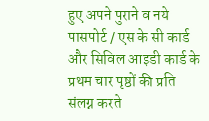हुए अपने पुराने व नये पासपोर्ट / एस के सी कार्ड और सिविल आइडी कार्ड के प्रथम चार पृष्ठों की प्रति संलग्न करते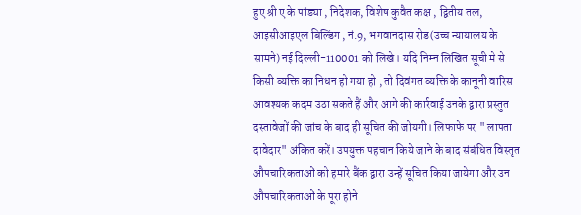हुए श्री ए के पांड्या , निदेशक, विशेष कुवैत कक्ष , द्वितीय तल, आइसीआइएल बिल्डिंग , नं.9, भगवानदास रोड(उच्च न्यायालय के सामने) नई दिल्ली-110001 को लिखे। यदि निम्न लिखित सूची मे से किसी व्यक्ति का निधन हो गया हो , तो दिवंगत व्यक्ति के कानूनी वारिस आवश्यक कदम उठा सकते हैं और आगे की कार्रवाई उनके द्वारा प्रस्तुत दस्तावेजों की जांच के बाद ही सूचित की जोयगी। लिफाफे पर " लापता दावेदार" अंकित करें। उपयुक्त पहचान किये जाने के बाद संबंधित विस्तृत औपचारिकताओं को हमारे बैंक द्वारा उन्हें सूचित किया जायेगा और उन औपचारिकताओं के पूरा होने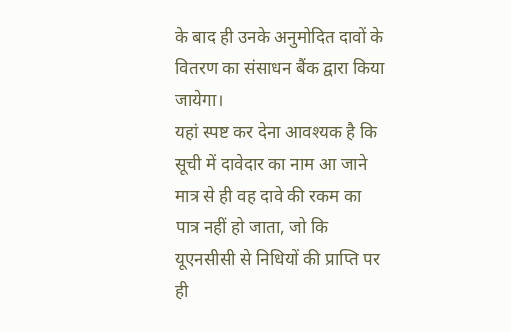के बाद ही उनके अनुमोदित दावों के वितरण का संसाधन बैंक द्वारा किया जायेगा।
यहां स्पष्ट कर देना आवश्यक है कि सूची में दावेदार का नाम आ जाने मात्र से ही वह दावे की रकम का पात्र नहीं हो जाता, जो कि यूएनसीसी से निधियों की प्राप्ति पर ही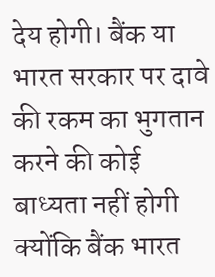देय होगी। बैंक या भारत सरकार पर दावे की रकम का भुगतान करने की कोई बाध्यता नहीं होगी क्योंकि बैंक भारत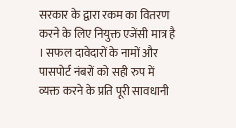सरकार के द्वारा रकम का वितरण करने के लिए नियुक्त एजेंसी मात्र है । सफल दावेदारों के नामों और पासपोर्ट नंबरों को सही रुप में व्यक्त करने के प्रति पूरी सावधानी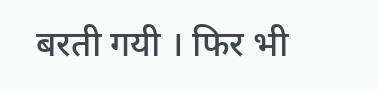बरती गयी । फिर भी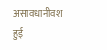असावधानीवश हुई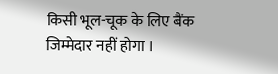किसी भूल-चूक के लिए बैंक जिम्मेदार नहीं होगा ।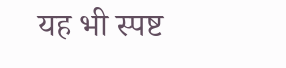यह भी स्पष्ट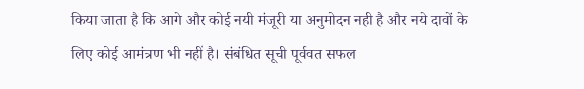किया जाता है कि आगे और कोई नयी मंजूरी या अनुमोदन नही है और नये दावों के लिए कोई आमंत्रण भी नहीं है। संबंधित सूची पूर्ववत सफल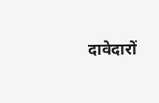दावेदारों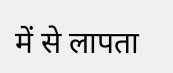में से लापता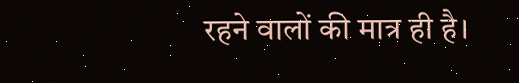रहने वालों की मात्र ही है।